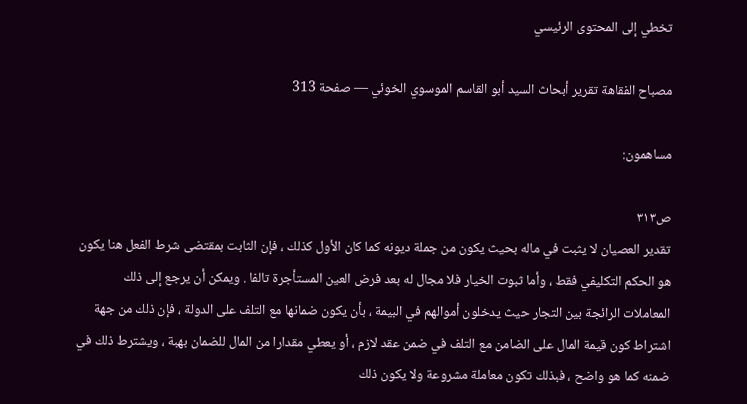تخطي إلى المحتوى الرئيسي

مصباح الفقاهة تقرير أبحاث السيد أبو القاسم الموسوي الخوئي — صفحة 313

مساهمون:

ص٣١٣
تقدير العصيان لا يثبت في ماله بحيث يكون من جملة ديونه كما كان الأول كذلك ، فإن الثابت بمقتضى شرط الفعل هنا يكون هو الحكم التكليفي فقط ، وأما ثبوت الخيار فلا مجال له بعد فرض العين المستأجرة تالفا . ويمكن أن يرجع إلى ذلك المعاملات الرائجة بين التجار حيث يدخلون أموالهم في البيمة ، بأن يكون ضمانها مع التلف على الدولة ، فإن ذلك من جهة اشتراط كون قيمة المال على الضامن مع التلف في ضمن عقد لازم ، أو يعطي مقدارا من المال للضمان بهبة ، ويشترط ذلك في ضمنه كما هو واضح ، فبذلك تكون معاملة مشروعة ولا يكون ذلك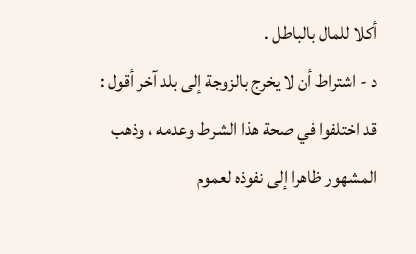أكلا للمال بالباطل .
د - اشتراط أن لا يخرج بالزوجة إلى بلد آخر أقول : قد اختلفوا في صحة هذا الشرط وعدمه ، وذهب المشهور ظاهرا إلى نفوذه لعموم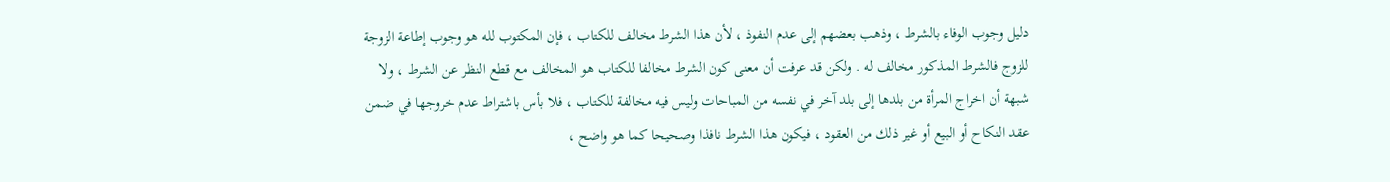دليل وجوب الوفاء بالشرط ، وذهب بعضهم إلى عدم النفوذ ، لأن هذا الشرط مخالف للكتاب ، فإن المكتوب لله هو وجوب إطاعة الزوجة للزوج فالشرط المذكور مخالف له . ولكن قد عرفت أن معنى كون الشرط مخالفا للكتاب هو المخالف مع قطع النظر عن الشرط ، ولا شبهة أن اخراج المرأة من بلدها إلى بلد آخر في نفسه من المباحات وليس فيه مخالفة للكتاب ، فلا بأس باشتراط عدم خروجها في ضمن عقد النكاح أو البيع أو غير ذلك من العقود ، فيكون هذا الشرط نافذا وصحيحا كما هو واضح ،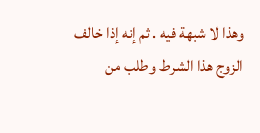وهذا لا شبهة فيه . ثم إنه إذا خالف الزوج هذا الشرط وطلب من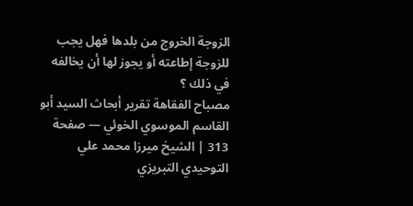الزوجة الخروج من بلدها فهل يجب للزوجة إطاعته أو يجوز لها أن يخالفه في ذلك ؟
مصباح الفقاهة تقرير أبحاث السيد أبو القاسم الموسوي الخوئي — صفحة 313 | الشيخ ميرزا محمد علي التوحيدي التبريزي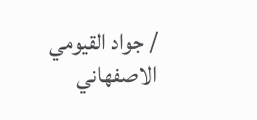/ جواد القيومي الاصفهاني